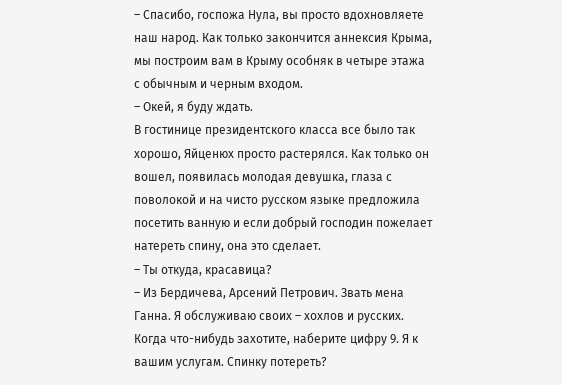– Спасибо, госпожа Нула, вы просто вдохновляете наш народ. Как только закончится аннексия Крыма, мы построим вам в Крыму особняк в четыре этажа с обычным и черным входом.
– Окей, я буду ждать.
В гостинице президентского класса все было так хорошо, Яйценюх просто растерялся. Как только он вошел, появилась молодая девушка, глаза с поволокой и на чисто русском языке предложила посетить ванную и если добрый господин пожелает натереть спину, она это сделает.
– Ты откуда, красавица?
– Из Бердичева, Арсений Петрович. Звать мена Ганна. Я обслуживаю своих – хохлов и русских. Когда что-нибудь захотите, наберите цифру 9. Я к вашим услугам. Спинку потереть?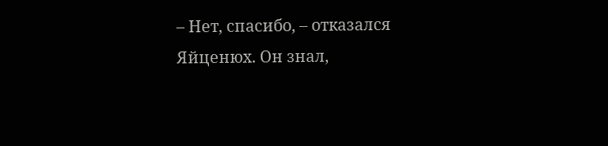– Нет, спасибо, – отказался Яйценюх. Он знал,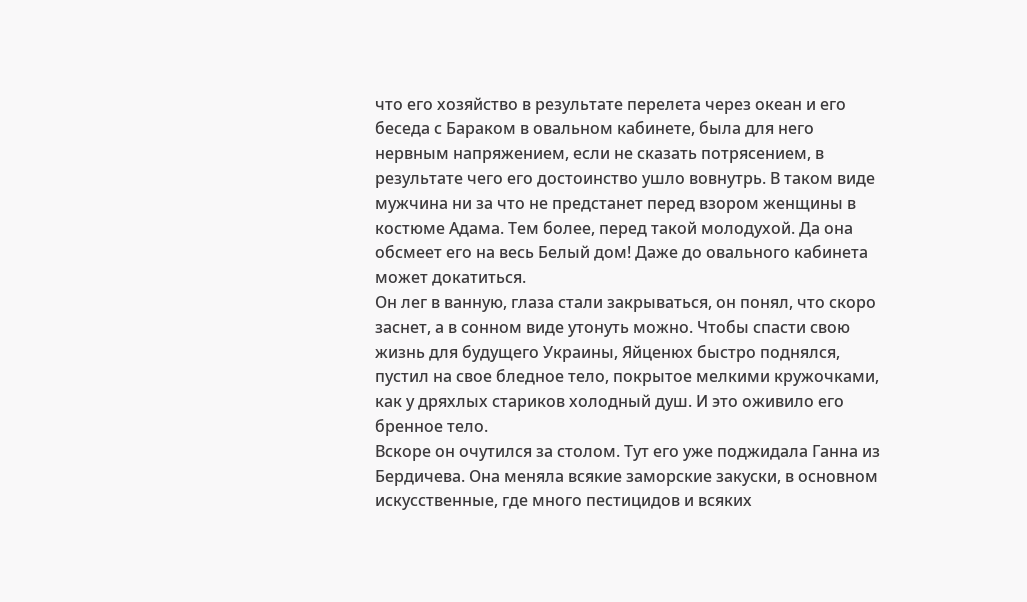что его хозяйство в результате перелета через океан и его беседа с Бараком в овальном кабинете, была для него нервным напряжением, если не сказать потрясением, в результате чего его достоинство ушло вовнутрь. В таком виде мужчина ни за что не предстанет перед взором женщины в костюме Адама. Тем более, перед такой молодухой. Да она обсмеет его на весь Белый дом! Даже до овального кабинета может докатиться.
Он лег в ванную, глаза стали закрываться, он понял, что скоро заснет, а в сонном виде утонуть можно. Чтобы спасти свою жизнь для будущего Украины, Яйценюх быстро поднялся, пустил на свое бледное тело, покрытое мелкими кружочками, как у дряхлых стариков холодный душ. И это оживило его бренное тело.
Вскоре он очутился за столом. Тут его уже поджидала Ганна из Бердичева. Она меняла всякие заморские закуски, в основном искусственные, где много пестицидов и всяких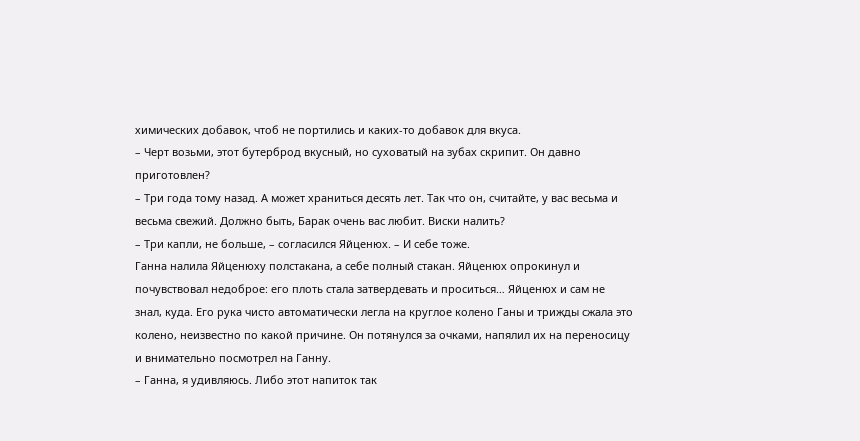химических добавок, чтоб не портились и каких-то добавок для вкуса.
– Черт возьми, этот бутерброд вкусный, но суховатый на зубах скрипит. Он давно приготовлен?
– Три года тому назад. А может храниться десять лет. Так что он, считайте, у вас весьма и весьма свежий. Должно быть, Барак очень вас любит. Виски налить?
– Три капли, не больше, – согласился Яйценюх. – И себе тоже.
Ганна налила Яйценюху полстакана, а себе полный стакан. Яйценюх опрокинул и почувствовал недоброе: его плоть стала затвердевать и проситься… Яйценюх и сам не знал, куда. Его рука чисто автоматически легла на круглое колено Ганы и трижды сжала это колено, неизвестно по какой причине. Он потянулся за очками, напялил их на переносицу и внимательно посмотрел на Ганну.
– Ганна, я удивляюсь. Либо этот напиток так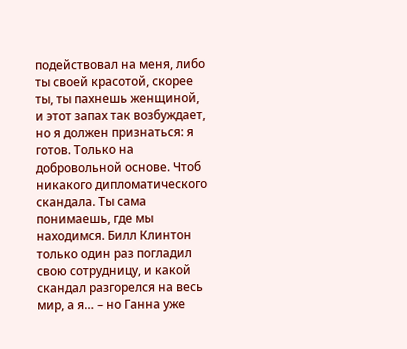подействовал на меня, либо ты своей красотой, скорее ты, ты пахнешь женщиной, и этот запах так возбуждает, но я должен признаться: я готов. Только на добровольной основе. Чтоб никакого дипломатического скандала. Ты сама понимаешь, где мы находимся. Билл Клинтон только один раз погладил свою сотрудницу, и какой скандал разгорелся на весь мир, а я… – но Ганна уже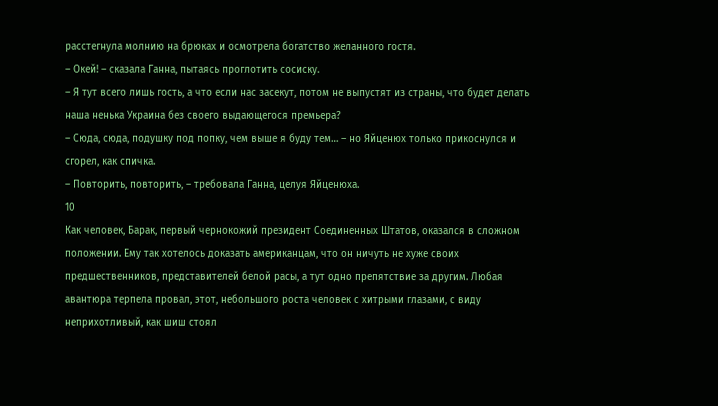расстегнула молнию на брюках и осмотрела богатство желанного гостя.
– Окей! – сказала Ганна, пытаясь проглотить сосиску.
– Я тут всего лишь гость, а что если нас засекут, потом не выпустят из страны, что будет делать наша ненька Украина без своего выдающегося премьера?
– Сюда, сюда, подушку под попку, чем выше я буду тем… – но Яйценюх только прикоснулся и сгорел, как спичка.
– Повторить, повторить, – требовала Ганна, целуя Яйценюха.
10
Как человек, Барак, первый чернокожий президент Соединенных Штатов, оказался в сложном положении. Ему так хотелось доказать американцам, что он ничуть не хуже своих предшественников, представителей белой расы, а тут одно препятствие за другим. Любая авантюра терпела провал, этот, небольшого роста человек с хитрыми глазами, с виду неприхотливый, как шиш стоял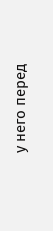у него перед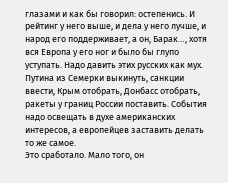глазами и как бы говорил: остепенись. И рейтинг у него выше, и дела у него лучше, и народ его поддерживает, а он, Барак…, хотя вся Европа у его ног и было бы глупо уступать. Надо давить этих русских как мух. Путина из Семерки выкинуть, санкции ввести, Крым отобрать, Донбасс отобрать, ракеты у границ России поставить. События надо освещать в духе американских интересов, а европейцев заставить делать то же самое.
Это сработало. Мало того, он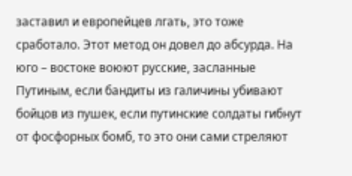заставил и европейцев лгать, это тоже сработало. Этот метод он довел до абсурда. На юго – востоке воюют русские, засланные Путиным, если бандиты из галичины убивают бойцов из пушек, если путинские солдаты гибнут от фосфорных бомб, то это они сами стреляют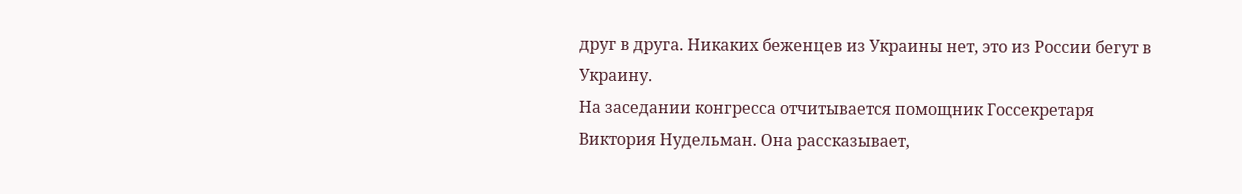друг в друга. Никаких беженцев из Украины нет, это из России бегут в Украину.
На заседании конгресса отчитывается помощник Госсекретаря Виктория Нудельман. Она рассказывает,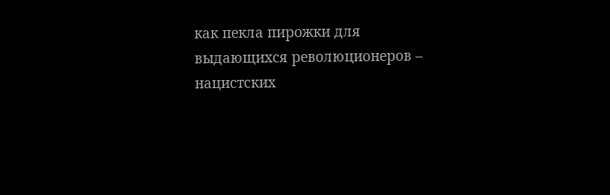как пекла пирожки для выдающихся революционеров – нацистских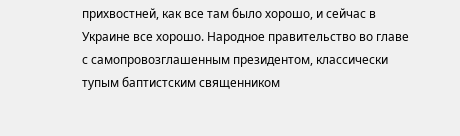прихвостней, как все там было хорошо, и сейчас в Украине все хорошо. Народное правительство во главе с самопровозглашенным президентом, классически тупым баптистским священником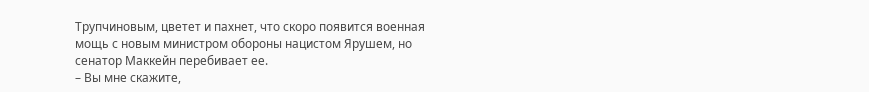Трупчиновым, цветет и пахнет, что скоро появится военная мощь с новым министром обороны нацистом Ярушем, но сенатор Маккейн перебивает ее.
– Вы мне скажите,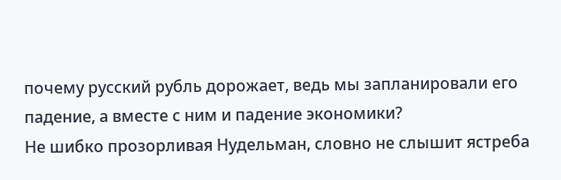почему русский рубль дорожает, ведь мы запланировали его падение, а вместе с ним и падение экономики?
Не шибко прозорливая Нудельман, словно не слышит ястреба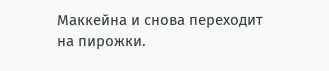Маккейна и снова переходит на пирожки.